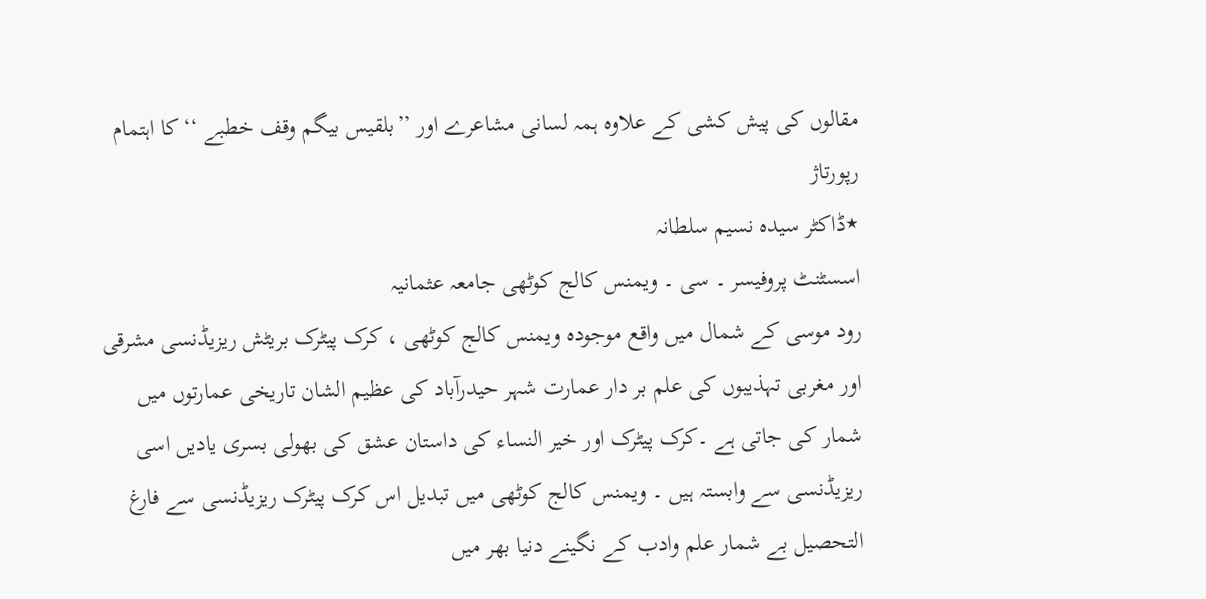مقالوں کی پیش کشی کے علاوہ ہمہ لسانی مشاعرے اور ’’بلقیس بیگم وقف خطبے ‘‘کا اہتمام
رپورتاژ
٭ڈاکٹر سیدہ نسیم سلطانہ
اسسٹنٹ پروفیسر ۔ سی ۔ ویمنس کالج کوٹھی جامعہ عثمانیہ
رود موسی کے شمال میں واقع موجودہ ویمنس کالج کوٹھی ، کرک پیٹرک بریٹش ریزیڈنسی مشرقی اور مغربی تہذیبوں کی علم بر دار عمارت شہر حیدرآباد کی عظیم الشان تاریخی عمارتوں میں شمار کی جاتی ہے ۔کرک پیٹرک اور خیر النساء کی داستان عشق کی بھولی بسری یادیں اسی ریزیڈنسی سے وابستہ ہیں ۔ ویمنس کالج کوٹھی میں تبدیل اس کرک پیٹرک ریزیڈنسی سے فارغ التحصیل بے شمار علم وادب کے نگینے دنیا بھر میں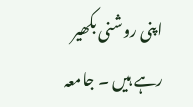اپنی روشنی بکھیر رہے ہیں ۔ جامعہ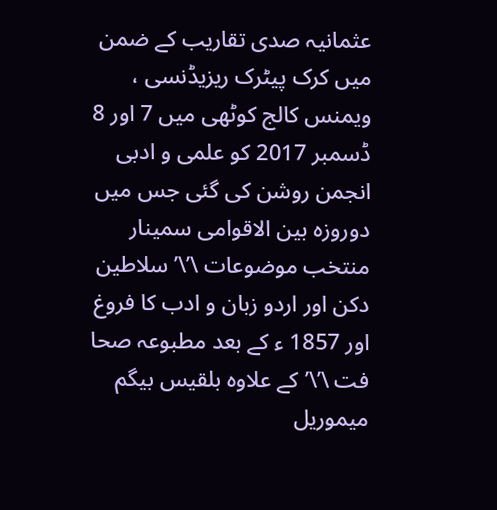عثمانیہ صدی تقاریب کے ضمن میں کرک پیٹرک ریزیڈنسی ، ویمنس کالج کوٹھی میں 7 اور 8 ڈسمبر 2017 کو علمی و ادبی انجمن روشن کی گئی جس میں دوروزہ بین الاقوامی سمینار منتخب موضوعات \’\’ سلاطین دکن اور اردو زبان و ادب کا فروغ اور 1857 ء کے بعد مطبوعہ صحا فت \’\’ کے علاوہ بلقیس بیگم میموریل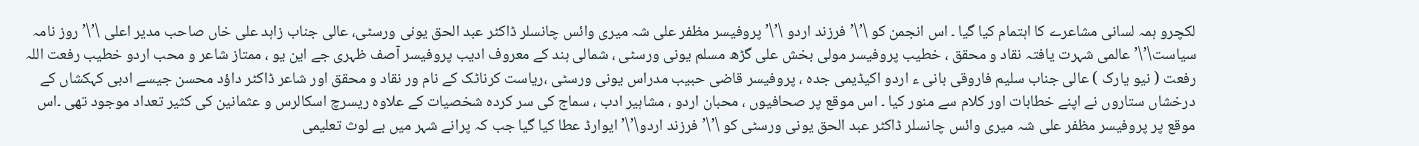لکچرو ہمہ لسانی مشاعرے کا اہتمام کیا گیا ۔ اس انجمن کو \’\’فرزند اردو \’\’ پروفیسر مظفر علی شہ میری وائس چانسلر ڈاکٹر عبد الحق یونی ورسٹی، عالی جناب زاہد علی خاں صاحب مدیر اعلی \’\’ روز نامہ سیاست\’\’ عالمی شہرت یافتہ نقاد و محقق ، خطیب پروفیسر مولی بخش علی گڑھ مسلم یونی ورسٹی ، شمالی ہند کے معروف ادیب پروفیسر آصف ظہری جے این یو ، ممتاز شاعر و محب اردو خطیب رفعت اللہ رفعت ( نیو یارک ) عالی جناب سلیم فاروقی بانی ء اردو اکیڈیمی جدہ ، پروفیسر قاضی حبیب مدراس یونی ورسٹی ،ریاست کرناٹک کے نام ور نقاد و محقق اور شاعر ڈاکٹر داؤد محسن جیسے ادبی کہکشاں کے درخشاں ستاروں نے اپنے خطابات اور کلام سے منور کیا ۔ اس موقع پر صحافیوں ، محبان اردو ، مشاہیر ادب ، سماج کی سر کردہ شخصیات کے علاوہ ریسرچ اسکالرس و عثمانین کی کثیر تعداد موجود تھی ۔اس موقع پر پروفیسر مظفر علی شہ میری وائس چانسلر ڈاکٹر عبد الحق یونی ورسٹی کو \’\’ فرزند اردو\’\’ ایوارڈ عطا کیا گیا جب کہ پرانے شہر میں بے لوث تعلیمی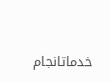خدماتانجام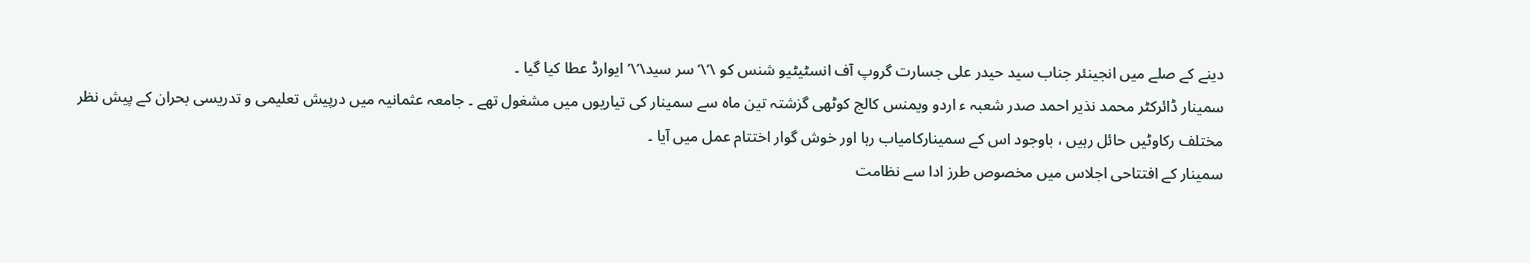دینے کے صلے میں انجینئر جناب سید حیدر علی جسارت گروپ آف انسٹیٹیو شنس کو \’\’ سر سید\’\’ ایوارڈ عطا کیا گیا ۔
سمینار ڈائرکٹر محمد نذیر احمد صدر شعبہ ء اردو ویمنس کالج کوٹھی گزشتہ تین ماہ سے سمینار کی تیاریوں میں مشغول تھے ۔ جامعہ عثمانیہ میں درپیش تعلیمی و تدریسی بحران کے پیش نظر مختلف رکاوٹیں حائل رہیں ، باوجود اس کے سمینارکامیاب رہا اور خوش گوار اختتام عمل میں آیا ۔
سمینار کے افتتاحی اجلاس میں مخصوص طرز ادا سے نظامت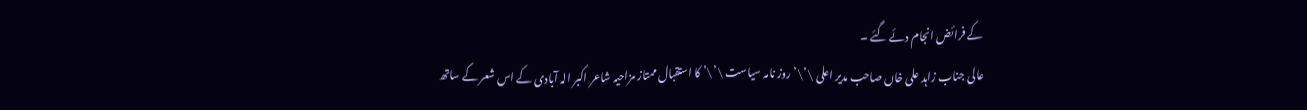کے فرائض انجام دئے گئے ۔
عالی جناب زاہد علی خاں صاحب مدیر اعلی \’\’ روز نامہ سیاست \’\’ کا استقبال ممتاز مزاحیہ شاعر اکبر الہ آبادی کے اس شعر کے ساتھ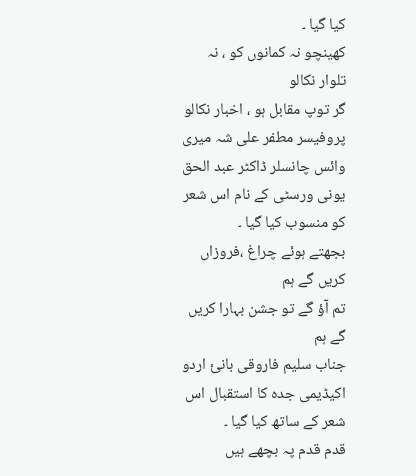کیا گیا ۔
کھینچو نہ کمانوں کو ، نہ تلوار نکالو
گر توپ مقابل ہو ، اخبار نکالو
پروفیسر مطفر علی شہ میری وائس چانسلر ڈاکٹر عبد الحق یونی ورسٹی کے نام اس شعر کو منسوب کیا گیا ۔
بجھتے ہوئے چراغ ،فروزاں کریں گے ہم
تم آؤ گے تو جشن بہارا کریں گے ہم
جناب سلیم فاروقی بانئ اردو اکیڈیمی جدہ کا استقبال اس شعر کے ساتھ کیا گیا ۔
قدم قدم پہ بچھے ہیں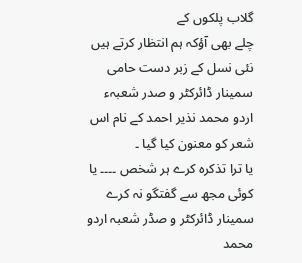گلاب پلکوں کے
چلے بھی آؤکہ ہم انتظار کرتے ہیں
نئی نسل کے زبر دست حامی سمینار ڈائرکٹر و صدر شعبہء اردو محمد نذیر احمد کے نام اس شعر کو معنون کیا گیا ۔
یا ترا تذکرہ کرے ہر شخص ۔۔۔۔ یا کوئی مجھ سے گفتگو نہ کرے
سمینار ڈائرکٹر و صڈر شعبہ اردو محمد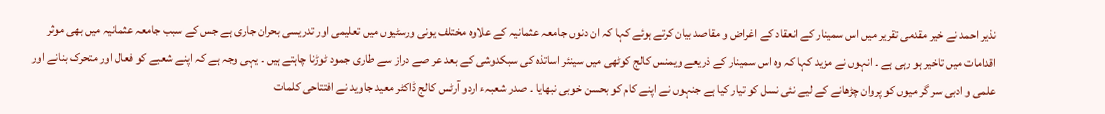نذیر احمد نے خیر مقدمی تقریر میں اس سمینار کے انعقاد کے اغراض و مقاصد بیان کرتے ہوئے کہا کہ ان دنوں جامعہ عثمانیہ کے علاوہ مختلف یونی ورسٹیوں میں تعلیمی اور تدریسی بحران جاری ہے جس کے سبب جامعہ عثمانیہ میں بھی موثر اقدامات میں تاخیر ہو رہی ہے ۔ انہوں نے مزید کہا کہ وہ اس سمینار کے ذریعے ویمنس کالج کوٹھی میں سینئر اساتذہ کی سبکدوشی کے بعد عر صے دراز سے طاری جمود ٹوڑنا چاہتے ہیں ۔ یہی وجہ ہے کہ اپنے شعبے کو فعال اور متحرک بنانے اور علمی و ادبی سر گر میوں کو پروان چڑھانے کے لیے نئی نسل کو تیار کیا ہے جنہوں نے اپنے کام کو بحسن خوبی نبھایا ۔ صدر شعبہء اردو آرٹس کالج ڈاکٹر معید جاوید نے افتتاحی کلمات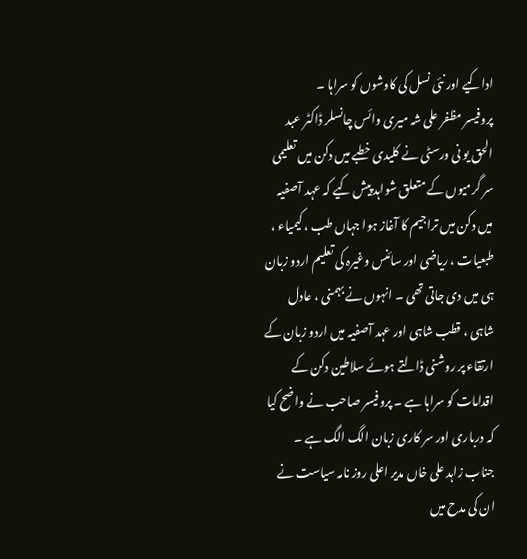اداکیے اور نئی نسل کی کاوشوں کو سراہا ۔
پروفیسر مظفر علی شہ میری وائس چانسلر ڈاکٹر عبد الحق یو نی ورسٹی نے کلیدی خطبے میں دکن میں تعلیمی سر گرمیوں کے متعلق شواہد پیش کیے کہ عہد آصفیہ میں دکن میں تراجیم کا آغاز ہوا جہاں طب ، کیمیاء ، طبعیات ، ریاضی اور سائنس وغیرہ کی تعلیم اردو زبان ہی میں دی جاتی تھی ۔ انہوں نے بہمنی ، عادل شاہی ، قطب شاہی اور عہد آصفیہ میں اردو زبان کے ارتقاء پر روشنی ڈالتے ہوئے سلاطین دکن کے اقدامات کو سراہا ہے ۔ پروفیسر صاحب نے واضح کیا کہ درباری اور سر کاری زبان الگ الگ ہے ۔
جناب زاہد علی خاں مدیر اعلی روز نامہ سیاست نے ان کی مدح میں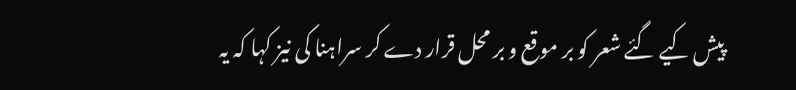پیش کیے گئے شعر کو بر موقع و بر محل قرار دے کر سراہنا کی نیز کہا کہ یہ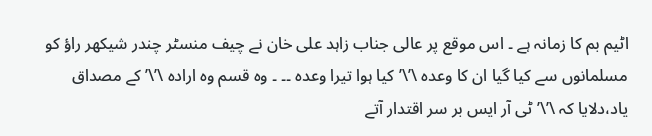اٹیم بم کا زمانہ ہے ۔ اس موقع پر عالی جناب زاہد علی خان نے چیف منسٹر چندر شیکھر راؤ کو مسلمانوں سے کیا گیا ان کا وعدہ \’\’کیا ہوا تیرا وعدہ ۔۔ ۔ وہ قسم وہ ارادہ \’\’ کے مصداق یاد،دلایا کہ \’\’ ٹی آر ایس بر سر اقتدار آتے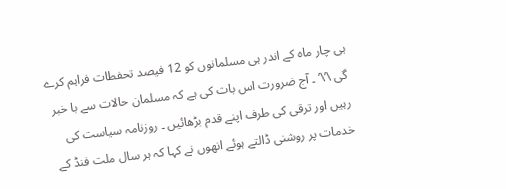ہی چار ماہ کے اندر ہی مسلمانوں کو 12 فیصد تحفطات فراہم کرے گی \’\’ ۔ آج ضرورت اس بات کی ہے کہ مسلمان حالات سے با خبر رہیں اور ترقی کی طرف اپنے قدم بڑھائیں ۔ روزنامہ سیاست کی خدمات پر روشنی ڈالتے ہوئے انھوں نے کہا کہ ہر سال ملت فنڈ کے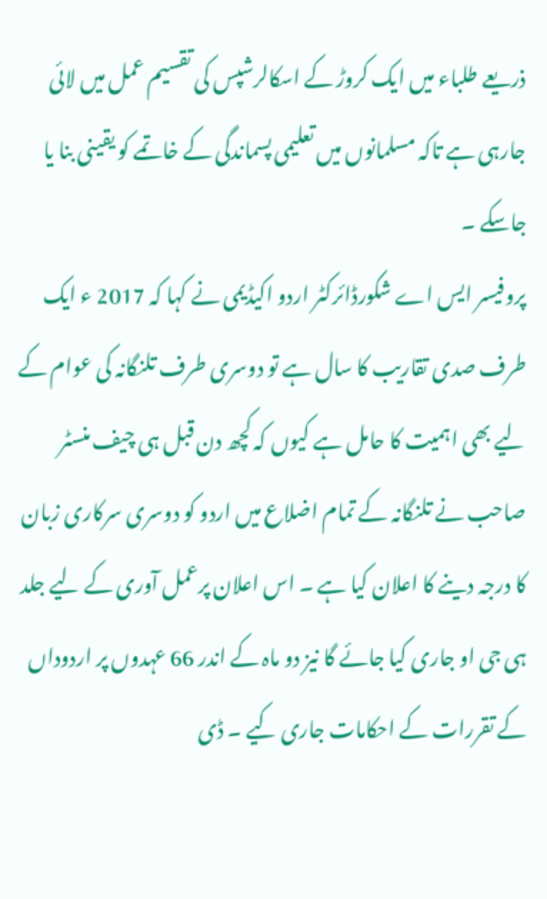ذریعے طلباء میں ایک کروڑ کے اسکالرشپس کی تقسیم عمل میں لائی جارہی ہے تاکہ مسلمانوں میں تعلیمی پسماندگی کے خاتمے کو یقینی بنا یا جاسکے ۔
پروفیسر ایس اے شکورڈائرکٹر اردو اکیڈیمی نے کہا کہ 2017 ء ایک طرف صدی تقاریب کا سال ہے تو دوسری طرف تلنگانہ کی عوام کے لیے بھی اہمیت کا حامل ہے کیوں کہ کچھ دن قبل ہی چیف منسٹر صاحب نے تلنگانہ کے تمام اضلاع میں اردو کو دوسری سرکاری زبان کا درجہ دینے کا اعلان کیا ہے ۔ اس اعلان پرعمل آوری کے لیے جلد ہی جی او جاری کیا جائے گا نیز دو ماہ کے اندر 66 عہدوں پر اردوداں کے تقررات کے احکامات جاری کیے ۔ ڈی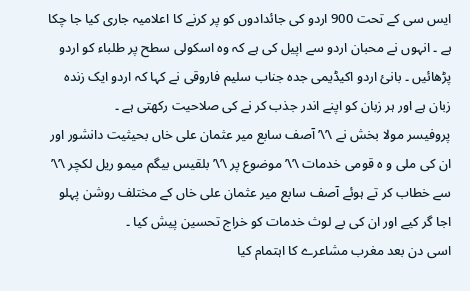ایس سی کے تحت 900 اردو کی جائدادوں کو پر کرنے کا اعلامیہ جاری کیا جا چکا ہے ۔ انہوں نے محبان اردو سے اپیل کی ہے کہ وہ اسکولی سطح پر طلباء کو اردو پڑھائیں ۔ بانئ اردو اکیڈیمی جدہ جناب سلیم فاروقی نے کہا کہ اردو ایک زندہ زبان ہے اور ہر زبان کو اپنے اندر جذب کر نے کی صلاحیت رکھتی ہے ۔
پروفیسر مولا بخش نے \’\’ آصف سابع میر عثمان علی خاں بحیثیت دانشور اور ان کی ملی و ہ قومی خدمات \’\’ موضوع پر \’\’ بلقیس بیگم میمو ریل لکچر \’\’ سے خطاب کر تے ہوئے آصف سابع میر عثمان علی خاں کے مختلف روشن پہلو اجا گر کیے اور ان کی بے لوث خدمات کو خراج تحسین پیش کیا ۔
اسی دن بعد مغرب مشاعرے کا اہتمام کیا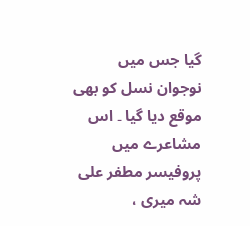گیا جس میں نوجوان نسل کو بھی موقع دیا گیا ۔ اس مشاعرے میں پروفیسر مطفر علی شہ میری ،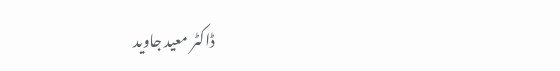ڈاکٹر معید جاوید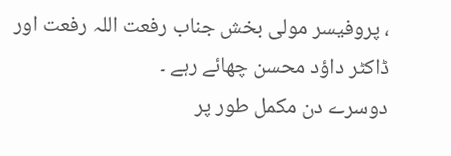، پروفیسر مولی بخش جناب رفعت اللہ رفعت اور ڈاکٹر داؤد محسن چھائے رہے ۔
دوسرے دن مکمل طور پر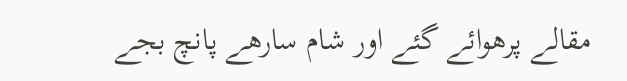مقالے پرھوائے گئے اور شام سارھے پانچ بجے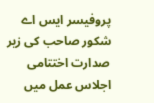پروفیسر ایس اے شکور صاحب کی زیر صدارت اختتامی اجلاس عمل میں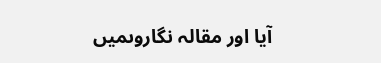آیا اور مقالہ نگاروںمیں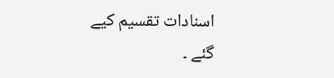اسنادات تقسیم کیے گئے ۔